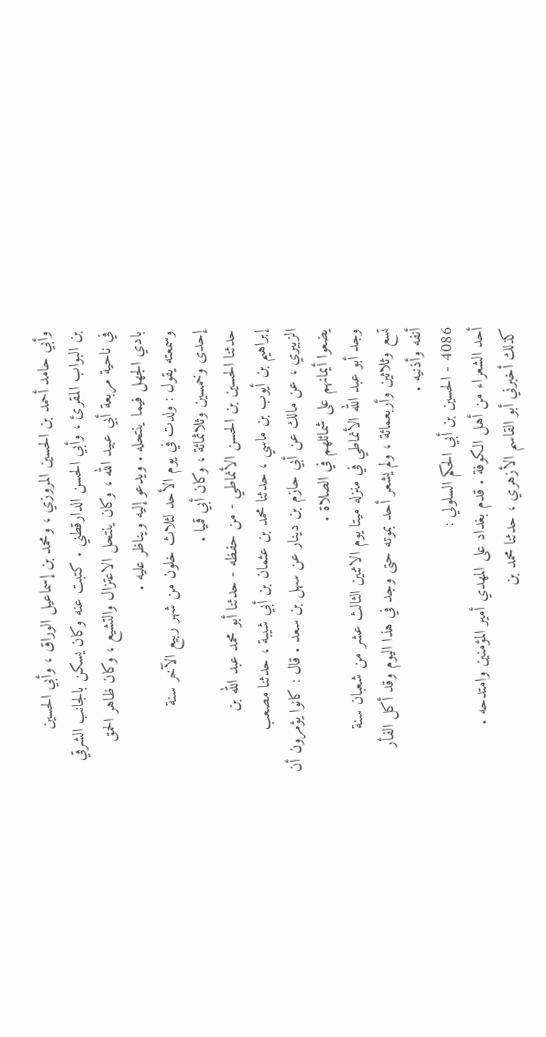وأبي حامد أحمد بن الحسين المروزي ، ومحمد بن إسماعيل الوراق ، وأبي الحسين
بن البواب المقرئ ، وأبي الحسن الدارقطني . كتبت عنه وكان يسكن بالجانب الشرقي
في ناحية مربعة أبي عبيد الله ، وكان ينتحل الاعتزال والتشيع ، وكان ظاهر الحمق
بادي الجهل فيما ينتحله . ويدعو إليه ويناظر عليه .
وسمعته يقول : ولدت في يوم الأحد لثلاث خلون من شهر ربيع الآخر سنة
إحدى وخمسين وثلاثمائة ، وكان أبي قميا .
حدثنا الحسين بن الحسن الأنماطي - من حفظه - حدثنا أبو محمد عبد الله بن
إبراهيم بن أيوب بن ماسي ، حدثنا محمد بن عثمان بن أبي شيبة ، حدثنا مصعب
الزبيري ، عن مالك عن أبي حازم بن دينار عن سهل بن سعد . قال : كانوا يؤمرون أن
يضعوا أيمانهم على شمائلهم في الصلاة .
وجد أبو عبد الله الأنماطي في منزله ميتا يوم الاثنين الثالث عشر من شعبان سنة
تسع وثلاثين وأربعمائة ، ولم يشعر أحد بموته حتى وجد في هذا اليوم وقد أكل الفأر
أنفه وأذنيه .
4086 - الحسين بن أبي الحكم السلولي :
أحد الشعراء من أهل الكوفة . قدم بغداد على المهدي أمير المؤمنين وامتدحه .
كذلك أخبرني أبو القاسم الأزهري ، حدثنا محمد بن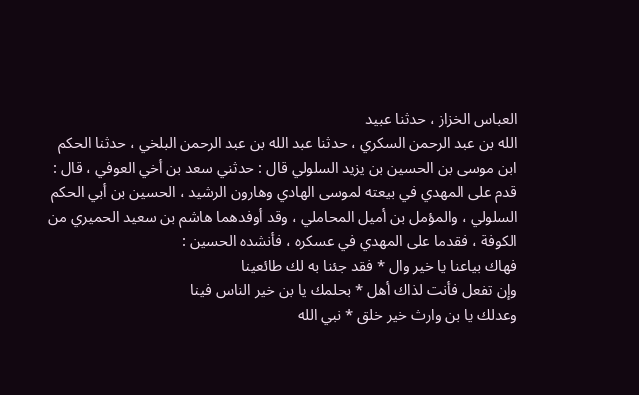العباس الخزاز ، حدثنا عبيد
الله بن عبد الرحمن السكري ، حدثنا عبد الله بن عبد الرحمن البلخي ، حدثنا الحكم
ابن موسى بن الحسين بن يزيد السلولي قال : حدثني سعد بن أخي العوفي ، قال :
قدم على المهدي في بيعته لموسى الهادي وهارون الرشيد ، الحسين بن أبي الحكم
السلولي ، والمؤمل بن أميل المحاملي ، وقد أوفدهما هاشم بن سعيد الحميري من
الكوفة ، فقدما على المهدي في عسكره ، فأنشده الحسين :
فهاك بياعنا يا خير وال * فقد جئنا به لك طائعينا
وإن تفعل فأنت لذاك أهل * بحلمك يا بن خير الناس فينا
وعدلك يا بن وارث خير خلق * نبي الله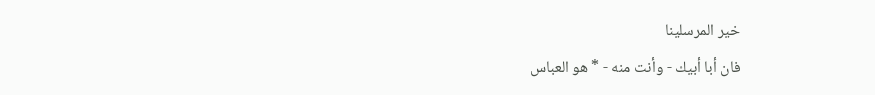خير المرسلينا
فان أبا أبيك - وأنت منه - * هو العباس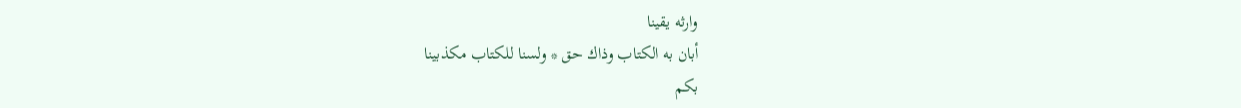وارثه يقينا
أبان به الكتاب وذاك حق * ولسنا للكتاب مكذبينا
بكم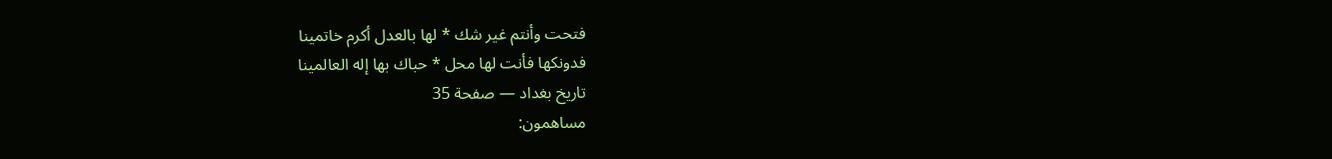فتحت وأنتم غير شك * لها بالعدل أكرم خاتمينا
فدونكها فأنت لها محل * حباك بها إله العالمينا
تاريخ بغداد — صفحة 35
مساهمون: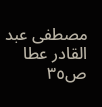مصطفى عبد القادر عطا
ص٣٥